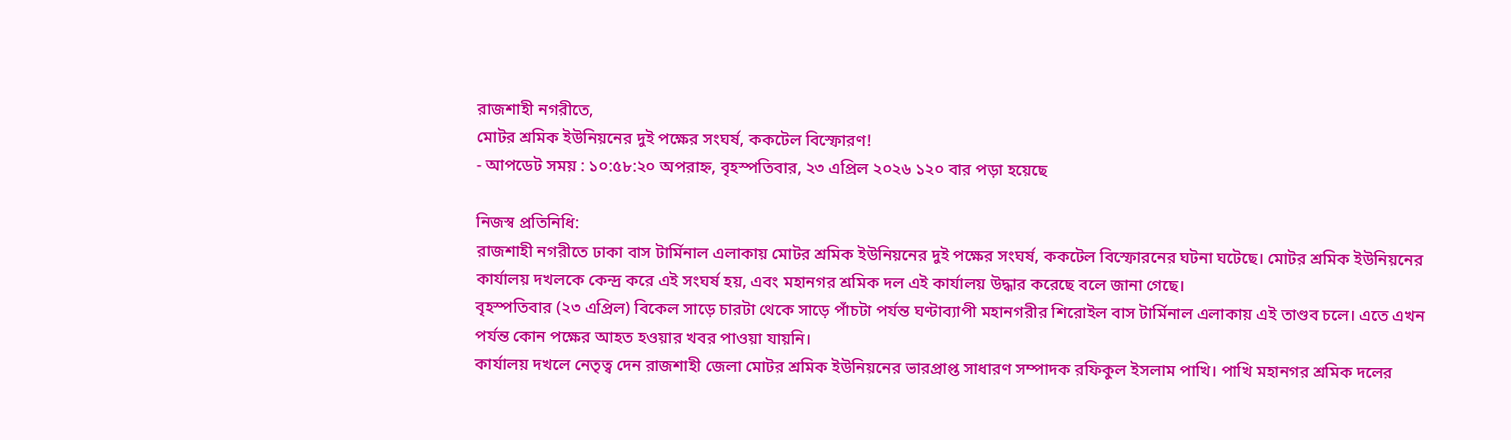রাজশাহী নগরীতে,
মোটর শ্রমিক ইউনিয়নের দুই পক্ষের সংঘর্ষ, ককটেল বিস্ফোরণ!
- আপডেট সময় : ১০:৫৮:২০ অপরাহ্ন, বৃহস্পতিবার, ২৩ এপ্রিল ২০২৬ ১২০ বার পড়া হয়েছে

নিজস্ব প্রতিনিধি:
রাজশাহী নগরীতে ঢাকা বাস টার্মিনাল এলাকায় মোটর শ্রমিক ইউনিয়নের দুই পক্ষের সংঘর্ষ, ককটেল বিস্ফোরনের ঘটনা ঘটেছে। মোটর শ্রমিক ইউনিয়নের কার্যালয় দখলকে কেন্দ্র করে এই সংঘর্ষ হয়, এবং মহানগর শ্রমিক দল এই কার্যালয় উদ্ধার করেছে বলে জানা গেছে।
বৃহস্পতিবার (২৩ এপ্রিল) বিকেল সাড়ে চারটা থেকে সাড়ে পাঁচটা পর্যন্ত ঘণ্টাব্যাপী মহানগরীর শিরোইল বাস টার্মিনাল এলাকায় এই তাণ্ডব চলে। এতে এখন পর্যন্ত কোন পক্ষের আহত হওয়ার খবর পাওয়া যায়নি।
কার্যালয় দখলে নেতৃত্ব দেন রাজশাহী জেলা মোটর শ্রমিক ইউনিয়নের ভারপ্রাপ্ত সাধারণ সম্পাদক রফিকুল ইসলাম পাখি। পাখি মহানগর শ্রমিক দলের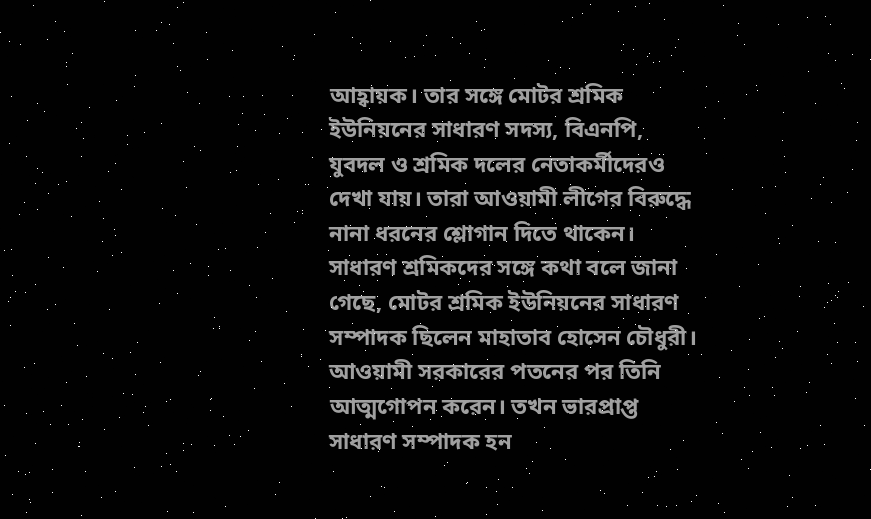আহ্বায়ক। তার সঙ্গে মোটর শ্রমিক ইউনিয়নের সাধারণ সদস্য, বিএনপি, যুবদল ও শ্রমিক দলের নেতাকর্মীদেরও দেখা যায়। তারা আওয়ামী লীগের বিরুদ্ধে নানা ধরনের শ্লোগান দিতে থাকেন।
সাধারণ শ্রমিকদের সঙ্গে কথা বলে জানা গেছে, মোটর শ্রমিক ইউনিয়নের সাধারণ সম্পাদক ছিলেন মাহাতাব হোসেন চৌধুরী। আওয়ামী সরকারের পতনের পর তিনি আত্মগোপন করেন। তখন ভারপ্রাপ্ত সাধারণ সম্পাদক হন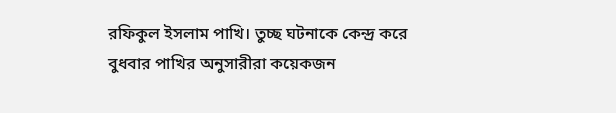রফিকুল ইসলাম পাখি। তুচ্ছ ঘটনাকে কেন্দ্র করে বুধবার পাখির অনুসারীরা কয়েকজন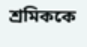শ্রমিককে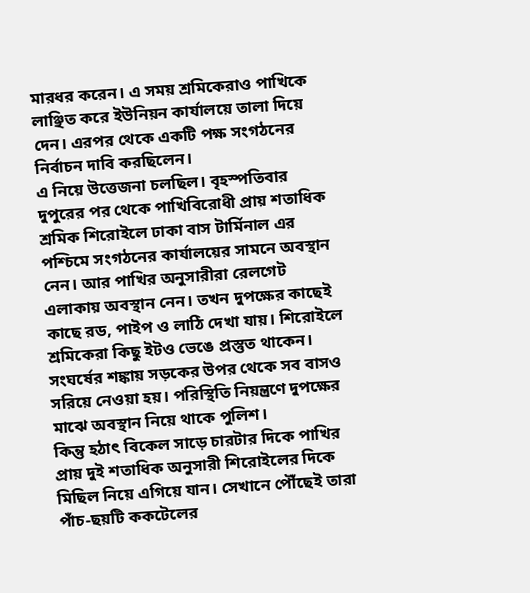মারধর করেন। এ সময় শ্রমিকেরাও পাখিকে লাঞ্ছিত করে ইউনিয়ন কার্যালয়ে তালা দিয়ে দেন। এরপর থেকে একটি পক্ষ সংগঠনের নির্বাচন দাবি করছিলেন।
এ নিয়ে উত্তেজনা চলছিল। বৃহস্পতিবার দুপুরের পর থেকে পাখিবিরোধী প্রায় শতাধিক শ্রমিক শিরোইলে ঢাকা বাস টার্মিনাল এর পশ্চিমে সংগঠনের কার্যালয়ের সামনে অবস্থান নেন। আর পাখির অনুসারীরা রেলগেট এলাকায় অবস্থান নেন। তখন দুপক্ষের কাছেই কাছে রড, পাইপ ও লাঠি দেখা যায়। শিরোইলে শ্রমিকেরা কিছু ইটও ভেঙে প্রস্তুত থাকেন। সংঘর্ষের শঙ্কায় সড়কের উপর থেকে সব বাসও সরিয়ে নেওয়া হয়। পরিস্থিতি নিয়ন্ত্রণে দুপক্ষের মাঝে অবস্থান নিয়ে থাকে পুলিশ।
কিন্তু হঠাৎ বিকেল সাড়ে চারটার দিকে পাখির প্রায় দুই শতাধিক অনুসারী শিরোইলের দিকে মিছিল নিয়ে এগিয়ে যান। সেখানে পৌঁছেই তারা পাঁচ-ছয়টি ককটেলের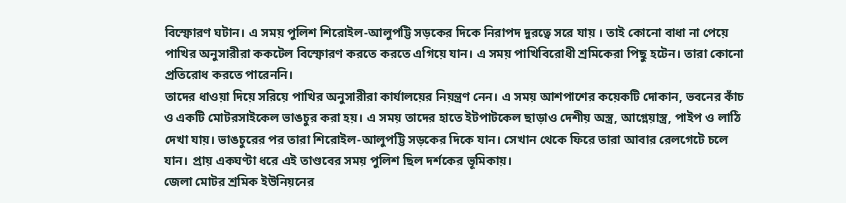বিস্ফোরণ ঘটান। এ সময় পুলিশ শিরোইল-আলুপট্টি সড়কের দিকে নিরাপদ দুরত্বে সরে যায় । তাই কোনো বাধা না পেয়ে পাখির অনুসারীরা ককটেল বিস্ফোরণ করতে করতে এগিয়ে যান। এ সময় পাখিবিরোধী শ্রমিকেরা পিছু হটেন। তারা কোনো প্রতিরোধ করতে পারেননি।
তাদের ধাওয়া দিয়ে সরিয়ে পাখির অনুসারীরা কার্যালয়ের নিয়ন্ত্রণ নেন। এ সময় আশপাশের কয়েকটি দোকান, ভবনের কাঁচ ও একটি মোটরসাইকেল ভাঙচুর করা হয়। এ সময় তাদের হাতে ইটপাটকেল ছাড়াও দেশীয় অস্ত্র, আগ্নেয়াস্ত্র, পাইপ ও লাঠি দেখা যায়। ভাঙচুরের পর তারা শিরোইল-আলুপট্টি সড়কের দিকে যান। সেখান থেকে ফিরে তারা আবার রেলগেটে চলে যান। প্রায় একঘণ্টা ধরে এই তাণ্ডবের সময় পুলিশ ছিল দর্শকের ভূমিকায়।
জেলা মোটর শ্রমিক ইউনিয়নের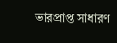ভারপ্রাপ্ত সাধারণ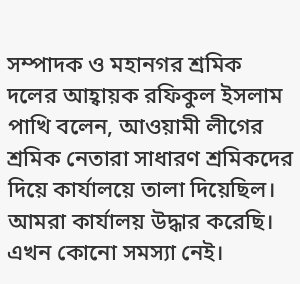সম্পাদক ও মহানগর শ্রমিক দলের আহ্বায়ক রফিকুল ইসলাম পাখি বলেন, আওয়ামী লীগের শ্রমিক নেতারা সাধারণ শ্রমিকদের দিয়ে কার্যালয়ে তালা দিয়েছিল। আমরা কার্যালয় উদ্ধার করেছি। এখন কোনো সমস্যা নেই।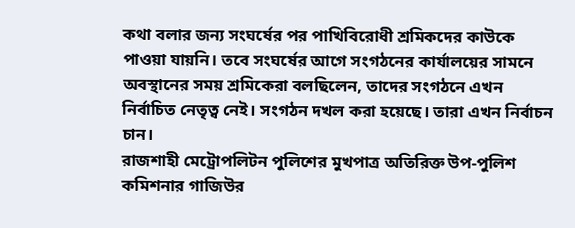কথা বলার জন্য সংঘর্ষের পর পাখিবিরোধী শ্রমিকদের কাউকে পাওয়া যায়নি। তবে সংঘর্ষের আগে সংগঠনের কার্যালয়ের সামনে অবস্থানের সময় শ্রমিকেরা বলছিলেন, তাদের সংগঠনে এখন নির্বাচিত নেতৃত্ব নেই। সংগঠন দখল করা হয়েছে। তারা এখন নির্বাচন চান।
রাজশাহী মেট্রোপলিটন পুলিশের মুখপাত্র অতিরিক্ত উপ-পুলিশ কমিশনার গাজিউর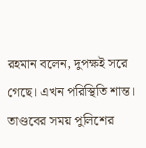রহমান বলেন, দুপক্ষই সরে গেছে। এখন পরিস্থিতি শান্ত। তাণ্ডবের সময় পুলিশের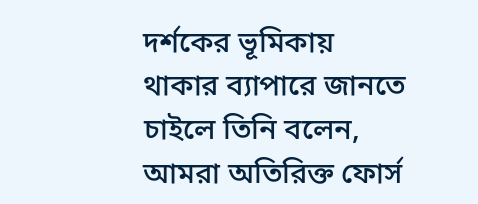দর্শকের ভূমিকায় থাকার ব্যাপারে জানতে চাইলে তিনি বলেন, আমরা অতিরিক্ত ফোর্স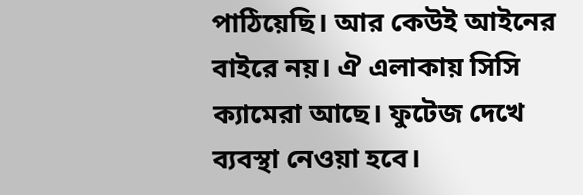পাঠিয়েছি। আর কেউই আইনের বাইরে নয়। ঐ এলাকায় সিসি ক্যামেরা আছে। ফুটেজ দেখে ব্যবস্থা নেওয়া হবে।